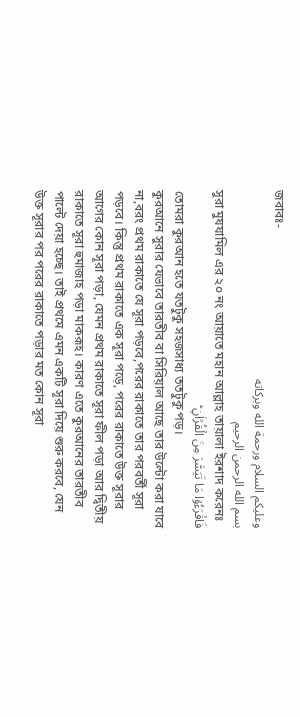জবাবঃ-
وعليكم السلام ورحمة الله وبركاته
بسم الله الرحمن الرحيم
সুরা মুযযামিল এর ২০ নং আয়াতে মহান আল্লাহ তায়ালা ইরশাদ করেনঃ
فَاقۡرَءُوۡا مَا تَیَسَّرَ مِنَ الۡقُرۡاٰنِ ؕ
তোমরা কুরআন হতে যতটুকু সহজসাধ্য ততটুকু পড়।
কুরআনে সুরার যেভাবে তারতীব বা সিরিয়াল আছে তার উল্টো করা যাবে না,বরং প্রথম রাকাতে যে সূরা পড়বে,পরের রাকাতে তার পরবর্তী সূরা পড়বে। কিন্তু প্রথম রাকাতে এক সূরা পড়ে, পরের রাকাতে উক্ত সূরার আগের কোন সূরা পড়া, যেমন প্রথম রাকাতে সূরা ফীল পড়া আর দ্বিতীয় রাকাতে সূরা হুমাজাহ পড়া মাকরূহ। কারণ এতে কুরআনের তারতীব পাল্টে দেয়া হচ্ছে। তাই প্রথমে এমন একটি সূরা দিয়ে শুরু করবে, যেন উক্ত সূরার পর পরের রাকাতে পড়ার মত কোন সূরা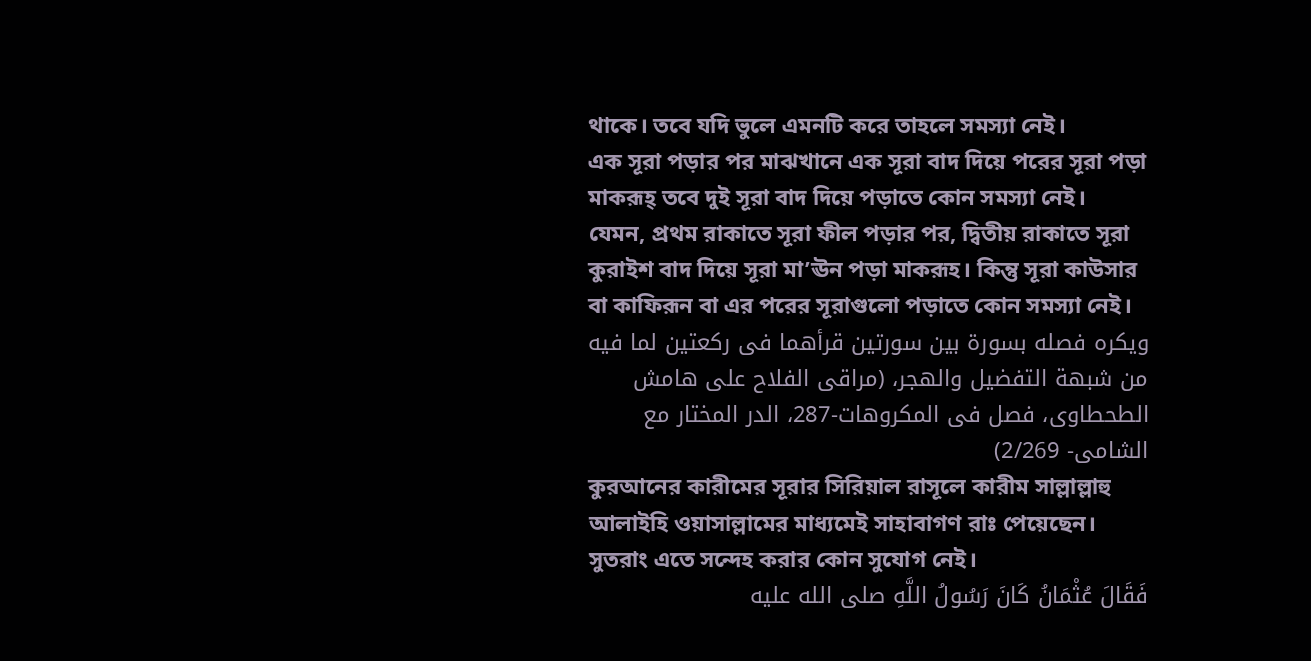থাকে। তবে যদি ভুলে এমনটি করে তাহলে সমস্যা নেই।
এক সূরা পড়ার পর মাঝখানে এক সূরা বাদ দিয়ে পরের সূরা পড়া মাকরূহ্ তবে দুই সূরা বাদ দিয়ে পড়াতে কোন সমস্যা নেই।
যেমন, প্রথম রাকাতে সূরা ফীল পড়ার পর, দ্বিতীয় রাকাতে সূরা কুরাইশ বাদ দিয়ে সূরা মা’ঊন পড়া মাকরূহ। কিন্তু সূরা কাউসার বা কাফিরূন বা এর পরের সূরাগুলো পড়াতে কোন সমস্যা নেই।
ويكره فصله بسورة بين سورتين قرأهما فى ركعتين لما فيه من شبهة التفضيل والهجر، (مراقى الفلاح على هامش الطحطاوى، فصل فى المكروهات-287، الدر المختار مع الشامى- 2/269)
কুরআনের কারীমের সূরার সিরিয়াল রাসূলে কারীম সাল্লাল্লাহু আলাইহি ওয়াসাল্লামের মাধ্যমেই সাহাবাগণ রাঃ পেয়েছেন। সুতরাং এতে সন্দেহ করার কোন সুযোগ নেই।
فَقَالَ عُثْمَانُ كَانَ رَسُولُ اللَّهِ صلى الله عليه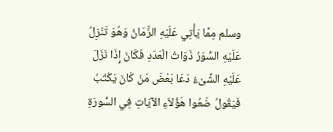وسلم مِمَّا يَأْتِي عَلَيْهِ الزَّمَانُ وَهُوَ تَنْزِلُ عَلَيْهِ السُّوَرُ ذَوَاتُ الْعَدَدِ فَكَانَ إِذَا نَزَلَ عَلَيْهِ الشَّىْءُ دَعَا بَعْضَ مَنْ كَانَ يَكْتُبُ فَيَقُولُ ضَعُوا هَؤُلاَءِ الآيَاتِ فِي السُّورَةِ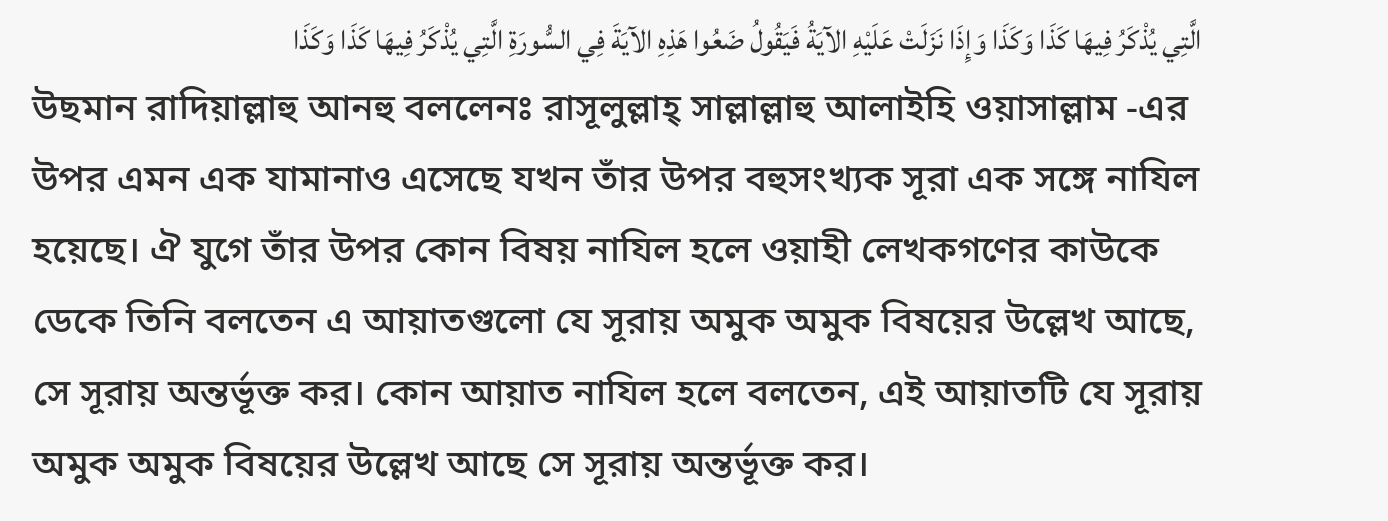الَّتِي يُذْكَرُ فِيهَا كَذَا وَكَذَا وَإِذَا نَزَلَتْ عَلَيْهِ الآيَةُ فَيَقُولُ ضَعُوا هَذِهِ الآيَةَ فِي السُّورَةِ الَّتِي يُذْكَرُ فِيهَا كَذَا وَكَذَا
উছমান রাদিয়াল্লাহু আনহু বললেনঃ রাসূলুল্লাহ্ সাল্লাল্লাহু আলাইহি ওয়াসাল্লাম -এর উপর এমন এক যামানাও এসেছে যখন তাঁর উপর বহুসংখ্যক সূরা এক সঙ্গে নাযিল হয়েছে। ঐ যুগে তাঁর উপর কোন বিষয় নাযিল হলে ওয়াহী লেখকগণের কাউকে ডেকে তিনি বলতেন এ আয়াতগুলো যে সূরায় অমুক অমুক বিষয়ের উল্লেখ আছে, সে সূরায় অন্তর্ভূক্ত কর। কোন আয়াত নাযিল হলে বলতেন, এই আয়াতটি যে সূরায় অমুক অমুক বিষয়ের উল্লেখ আছে সে সূরায় অন্তর্ভূক্ত কর।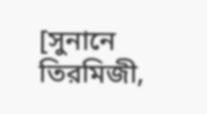[সুনানে তিরমিজী,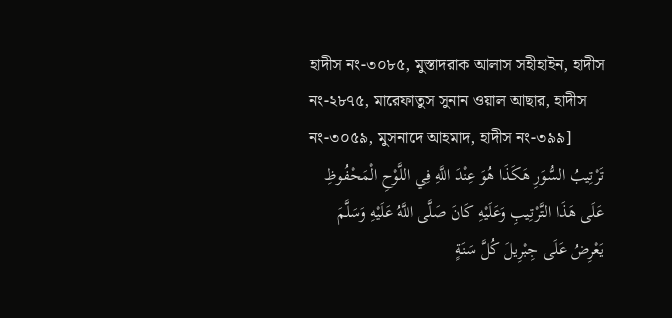হাদীস নং-৩০৮৫, মুস্তাদরাক আলাস সহীহাইন, হাদীস নং-২৮৭৫, মারেফাতুস সুনান ওয়াল আছার, হাদীস নং-৩০৫৯, মুসনাদে আহমাদ, হাদীস নং-৩৯৯]
تَرْتِيبُ السُّوَرِ هَكَذَا هُوَ عِنْدَ اللَّهِ فِي اللَّوْحِ الْمَحْفُوظِ عَلَى هَذَا التَّرْتِيبِ وَعَلَيْهِ كَانَ صَلَّى اللَّهُ عَلَيْهِ وَسَلَّمَ يَعْرِضُ عَلَى جِبْرِيلَ كُلَّ سَنَةٍ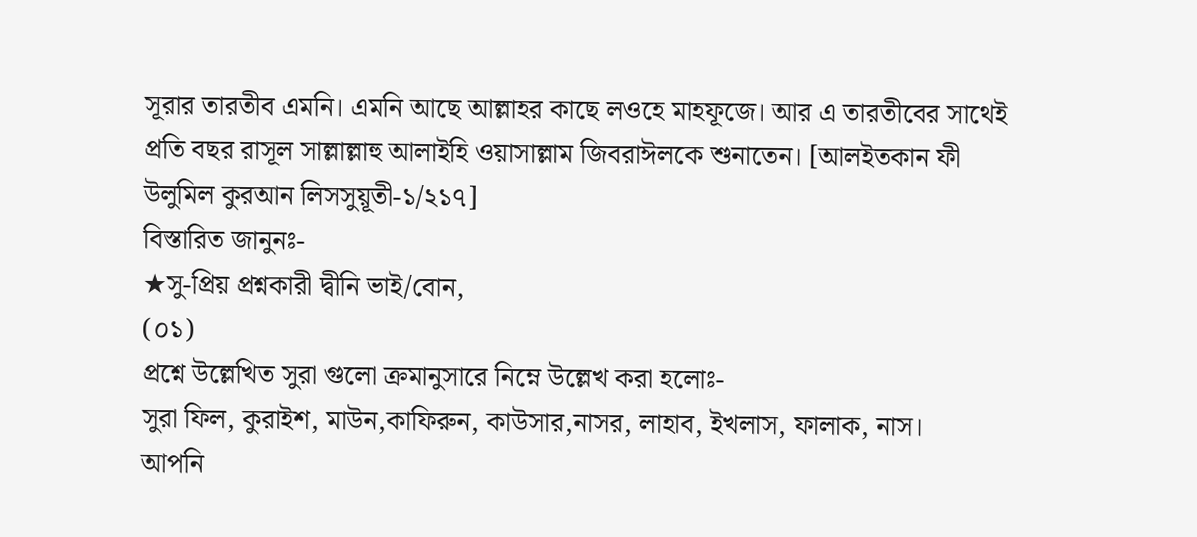সূরার তারতীব এমনি। এমনি আছে আল্লাহর কাছে লওহে মাহফূজে। আর এ তারতীবের সাথেই প্রতি বছর রাসূল সাল্লাল্লাহু আলাইহি ওয়াসাল্লাম জিবরাঈলকে শুনাতেন। [আলইতকান ফী উলুমিল কুরআন লিসসুয়ূতী-১/২১৭]
বিস্তারিত জানুনঃ-
★সু-প্রিয় প্রশ্নকারী দ্বীনি ভাই/বোন,
(০১)
প্রশ্নে উল্লেখিত সুরা গুলো ক্রমানুসারে নিম্নে উল্লেখ করা হলোঃ-
সুরা ফিল, কুরাইশ, মাউন,কাফিরুন, কাউসার,নাসর, লাহাব, ইখলাস, ফালাক, নাস।
আপনি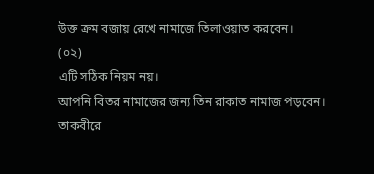উক্ত ক্রম বজায় রেখে নামাজে তিলাওয়াত করবেন।
(০২)
এটি সঠিক নিয়ম নয়।
আপনি বিতর নামাজের জন্য তিন রাকাত নামাজ পড়বেন। তাকবীরে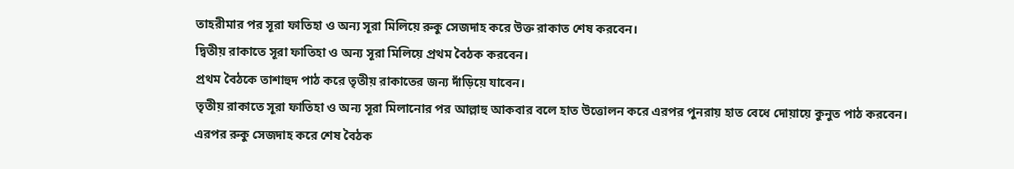তাহরীমার পর সূরা ফাতিহা ও অন্য সূরা মিলিয়ে রুকু সেজদাহ করে উক্ত রাকাত শেষ করবেন।
দ্বিতীয় রাকাতে সূরা ফাতিহা ও অন্য সূরা মিলিয়ে প্রথম বৈঠক করবেন।
প্রথম বৈঠকে তাশাহুদ পাঠ করে তৃতীয় রাকাতের জন্য দাঁড়িয়ে যাবেন।
তৃতীয় রাকাতে সূরা ফাতিহা ও অন্য সূরা মিলানোর পর আল্লাহু আকবার বলে হাত উত্তোলন করে এরপর পুনরায় হাত বেধে দোয়ায়ে কুনুত পাঠ করবেন।
এরপর রুকু সেজদাহ করে শেষ বৈঠক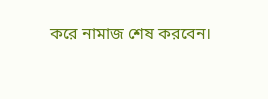করে নামাজ শেষ করবেন।